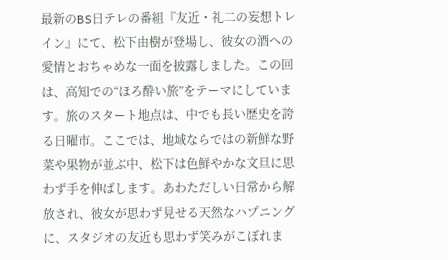最新のBS日テレの番組『友近・礼二の妄想トレイン』にて、松下由樹が登場し、彼女の酒への愛情とおちゃめな一面を披露しました。この回は、高知での“ほろ酔い旅”をテーマにしています。旅のスタート地点は、中でも長い歴史を誇る日曜市。ここでは、地域ならではの新鮮な野菜や果物が並ぶ中、松下は色鮮やかな文旦に思わず手を伸ばします。あわただしい日常から解放され、彼女が思わず見せる天然なハプニングに、スタジオの友近も思わず笑みがこぼれま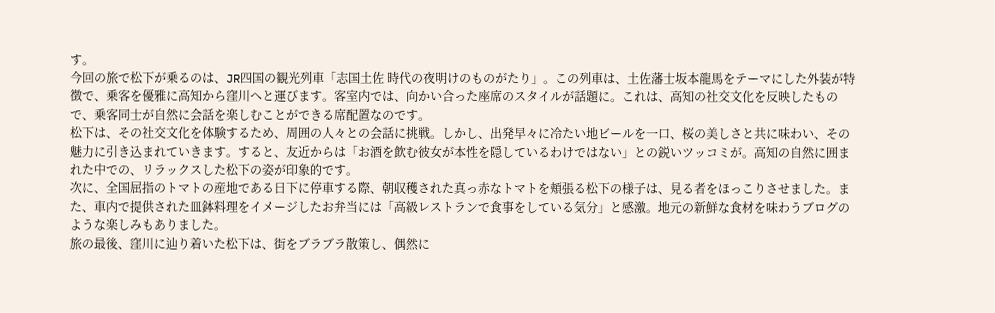す。
今回の旅で松下が乗るのは、JR四国の観光列車「志国土佐 時代の夜明けのものがたり」。この列車は、土佐藩士坂本龍馬をテーマにした外装が特徴で、乗客を優雅に高知から窪川へと運びます。客室内では、向かい合った座席のスタイルが話題に。これは、高知の社交文化を反映したもので、乗客同士が自然に会話を楽しむことができる席配置なのです。
松下は、その社交文化を体験するため、周囲の人々との会話に挑戦。しかし、出発早々に冷たい地ビールを一口、桜の美しさと共に味わい、その魅力に引き込まれていきます。すると、友近からは「お酒を飲む彼女が本性を隠しているわけではない」との鋭いツッコミが。高知の自然に囲まれた中での、リラックスした松下の姿が印象的です。
次に、全国屈指のトマトの産地である日下に停車する際、朝収穫された真っ赤なトマトを頬張る松下の様子は、見る者をほっこりさせました。また、車内で提供された皿鉢料理をイメージしたお弁当には「高級レストランで食事をしている気分」と感激。地元の新鮮な食材を味わうブログのような楽しみもありました。
旅の最後、窪川に辿り着いた松下は、街をブラブラ散策し、偶然に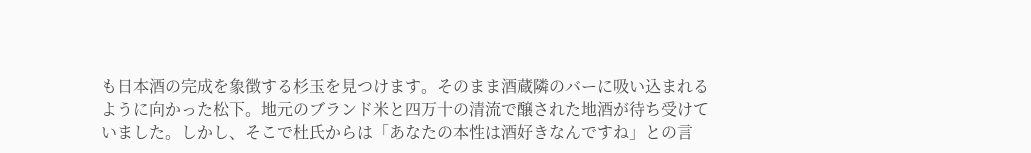も日本酒の完成を象徴する杉玉を見つけます。そのまま酒蔵隣のバーに吸い込まれるように向かった松下。地元のブランド米と四万十の清流で醸された地酒が待ち受けていました。しかし、そこで杜氏からは「あなたの本性は酒好きなんですね」との言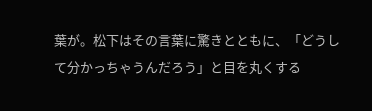葉が。松下はその言葉に驚きとともに、「どうして分かっちゃうんだろう」と目を丸くする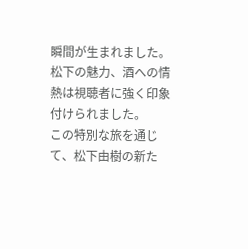瞬間が生まれました。松下の魅力、酒への情熱は視聴者に強く印象付けられました。
この特別な旅を通じて、松下由樹の新た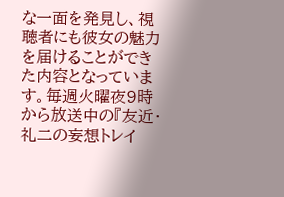な一面を発見し、視聴者にも彼女の魅力を届けることができた内容となっています。毎週火曜夜9時から放送中の『友近・礼二の妄想トレイ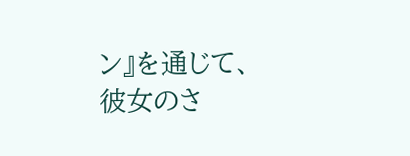ン』を通じて、彼女のさ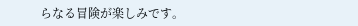らなる冒険が楽しみです。